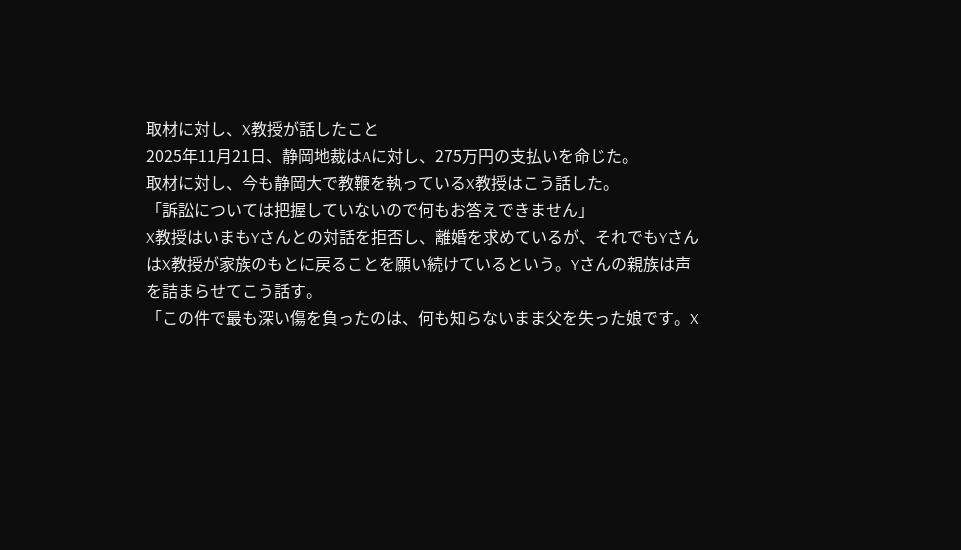取材に対し、X教授が話したこと
2025年11月21日、静岡地裁はAに対し、275万円の支払いを命じた。
取材に対し、今も静岡大で教鞭を執っているX教授はこう話した。
「訴訟については把握していないので何もお答えできません」
X教授はいまもYさんとの対話を拒否し、離婚を求めているが、それでもYさんはX教授が家族のもとに戻ることを願い続けているという。Yさんの親族は声を詰まらせてこう話す。
「この件で最も深い傷を負ったのは、何も知らないまま父を失った娘です。X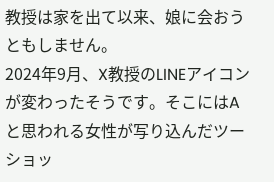教授は家を出て以来、娘に会おうともしません。
2024年9月、X教授のLINEアイコンが変わったそうです。そこにはAと思われる女性が写り込んだツーショッ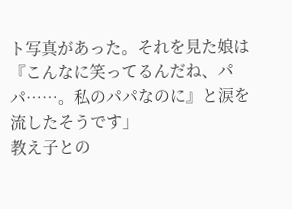ト写真があった。それを見た娘は『こんなに笑ってるんだね、パパ……。私のパパなのに』と涙を流したそうです」
教え子との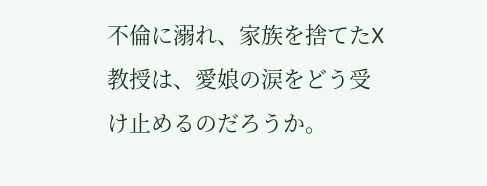不倫に溺れ、家族を捨てたX教授は、愛娘の涙をどう受け止めるのだろうか。